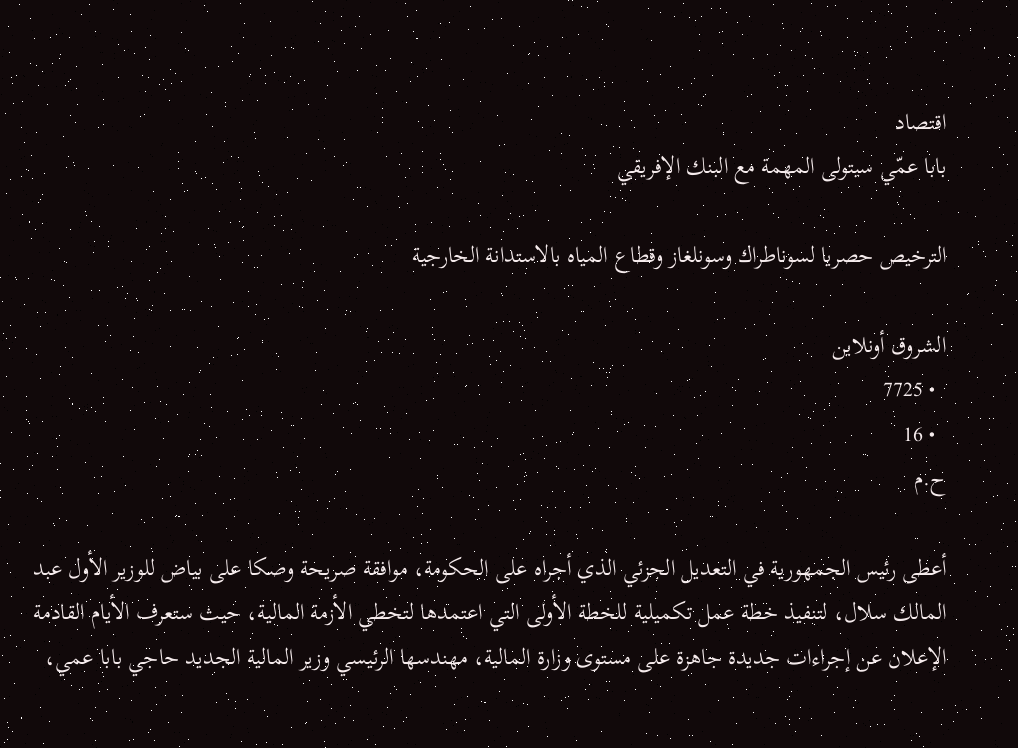اقتصاد
بابا عمّي سيتولى المهمة مع البنك الإفريقي

الترخيص حصريا لسوناطراك وسونلغاز وقطاع المياه بالاستدانة الخارجية

الشروق أونلاين
  • 7725
  • 16
ح.م

أعطى رئيس الجمهورية في التعديل الجزئي الذي أجراه على الحكومة، موافقة صريحة وصكا على بياض للوزير الأول عبد المالك سلال، لتنفيذ خطة عمل تكميلية للخطة الأولى التي اعتمدها لتخطي الأزمة المالية، حيث ستعرف الأيام القادمة الإعلان عن إجراءات جديدة جاهزة على مستوى وزارة المالية، مهندسها الرئيسي وزير المالية الجديد حاجي بابا عمي،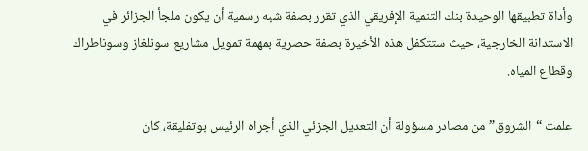وأداة تطبيقها الوحيدة بنك التنمية الإفريقي الذي تقرر بصفة شبه رسمية أن يكون ملجأ الجزائر في الاستدانة الخارجية، حيث ستتكفل هذه الأخيرة بصفة حصرية بمهمة تمويل مشاريع سونلغاز وسوناطراك وقطاع المياه.

علمت “الشروق” من مصادر مسؤولة أن التعديل الجزئي الذي أجراه الرئيس بوتفليقة، كان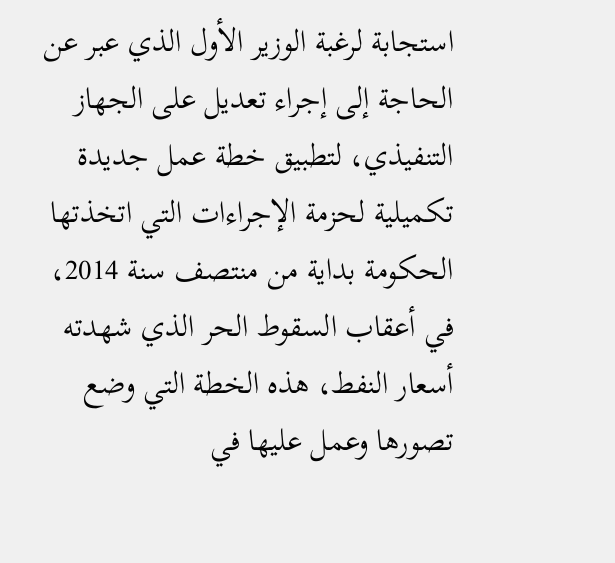استجابة لرغبة الوزير الأول الذي عبر عن الحاجة إلى إجراء تعديل على الجهاز التنفيذي، لتطبيق خطة عمل جديدة تكميلية لحزمة الإجراءات التي اتخذتها الحكومة بداية من منتصف سنة 2014، في أعقاب السقوط الحر الذي شهدته أسعار النفط، هذه الخطة التي وضع تصورها وعمل عليها في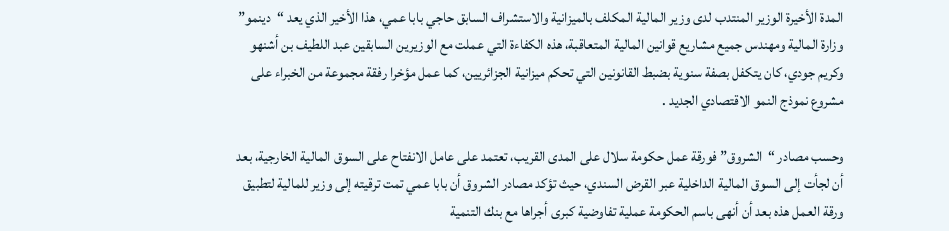المدة الأخيرة الوزير المنتدب لدى وزير المالية المكلف بالميزانية والاستشراف السابق حاجي بابا عمي، هذا الأخير الذي يعد “دينمو” وزارة المالية ومهندس جميع مشاريع قوانين المالية المتعاقبة، هذه الكفاءة التي عملت مع الوزيرين السابقين عبد اللطيف بن أشنهو وكريم جودي، كان يتكفل بصفة سنوية بضبط القانونين التي تحكم ميزانية الجزائريين، كما عمل مؤخرا رفقة مجموعة من الخبراء على مشروع نموذج النمو الاقتصادي الجديد .

وحسب مصادر “الشروق” فورقة عمل حكومة سلال على المدى القريب، تعتمد على عامل الانفتاح على السوق المالية الخارجية، بعد أن لجأت إلى السوق المالية الداخلية عبر القرض السندي، حيث تؤكد مصادر الشروق أن بابا عمي تمت ترقيته إلى وزير للمالية لتطبيق ورقة العمل هذه بعد أن أنهى باسم الحكومة عملية تفاوضية كبرى أجراها مع بنك التنمية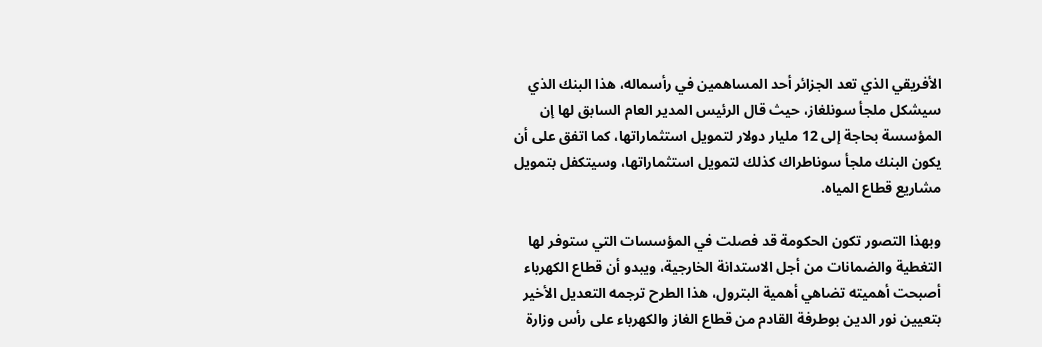الأفريقي الذي تعد الجزائر أحد المساهمين في رأسماله، هذا البنك الذي سيشكل ملجأ سونلغاز، حيث قال الرئيس المدير العام السابق لها إن المؤسسة بحاجة إلى 12 مليار دولار لتمويل استثماراتها، كما اتفق على أن يكون البنك ملجأ سوناطراك كذلك لتمويل استثماراتها، وسيتكفل بتمويل مشاريع قطاع المياه.

وبهذا التصور تكون الحكومة قد فصلت في المؤسسات التي ستوفر لها التغطية والضمانات من أجل الاستدانة الخارجية، ويبدو أن قطاع الكهرباء أصبحت أهميته تضاهي أهمية البترول، هذا الطرح ترجمه التعديل الأخير بتعيين نور الدين بوطرفة القادم من قطاع الغاز والكهرباء على رأس وزارة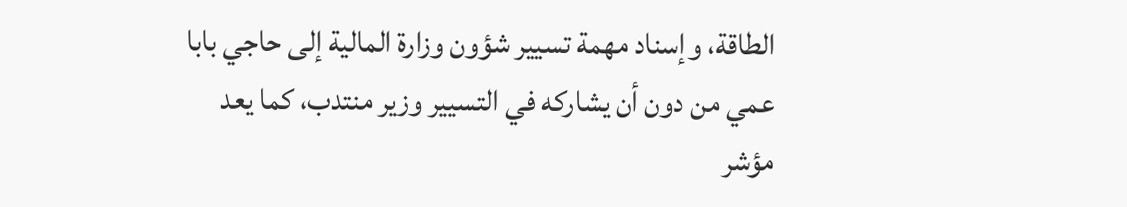الطاقة، وإسناد مهمة تسيير شؤون وزارة المالية إلى حاجي بابا عمي من دون أن يشاركه في التسيير وزير منتدب، كما يعد مؤشر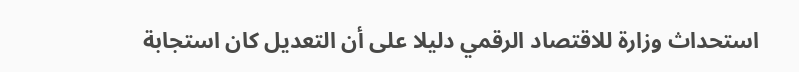استحداث وزارة للاقتصاد الرقمي دليلا على أن التعديل كان استجابة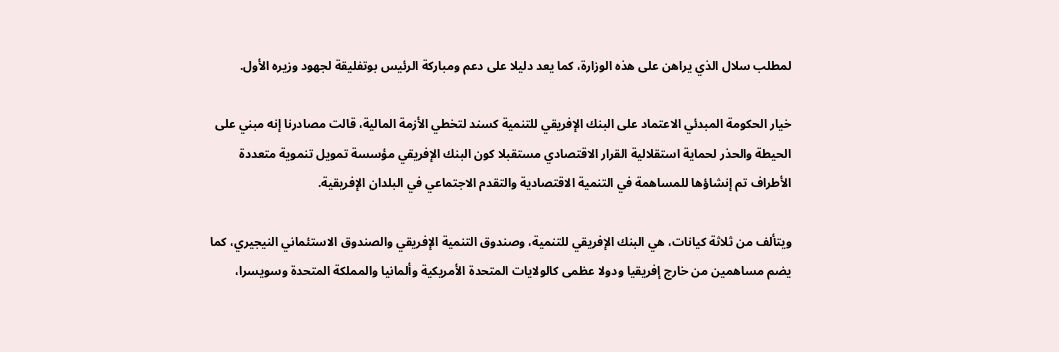لمطلب سلال الذي يراهن على هذه الوزارة، كما يعد دليلا على دعم ومباركة الرئيس بوتفليقة لجهود وزيره الأول.

خيار الحكومة المبدئي الاعتماد على البنك الإفريقي للتنمية كسند لتخطي الأزمة المالية، قالت مصادرنا إنه مبني على الحيطة والحذر لحماية استقلالية القرار الاقتصادي مستقبلا كون البنك الإفريقي مؤسسة تمويل تنموية متعددة الأطراف تم إنشاؤها للمساهمة في التنمية الاقتصادية والتقدم الاجتماعي في البلدان الإفريقية.

ويتألف من ثلاثة كيانات، هي البنك الإفريقي للتنمية، وصندوق التنمية الإفريقي والصندوق الاستئماني النيجيري، كما يضم مساهمين من خارج إفريقيا ودولا عظمى كالولايات المتحدة الأمريكية وألمانيا والمملكة المتحدة وسويسرا،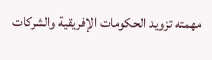مهمته تزويد الحكومات الإفريقية والشركات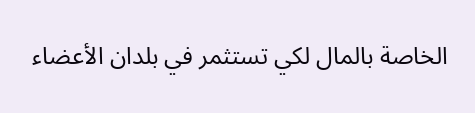الخاصة بالمال لكي تستثمر في بلدان الأعضاء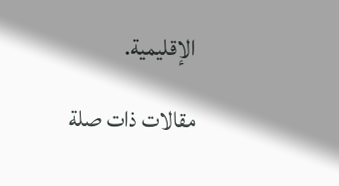الإقليمية.

مقالات ذات صلة